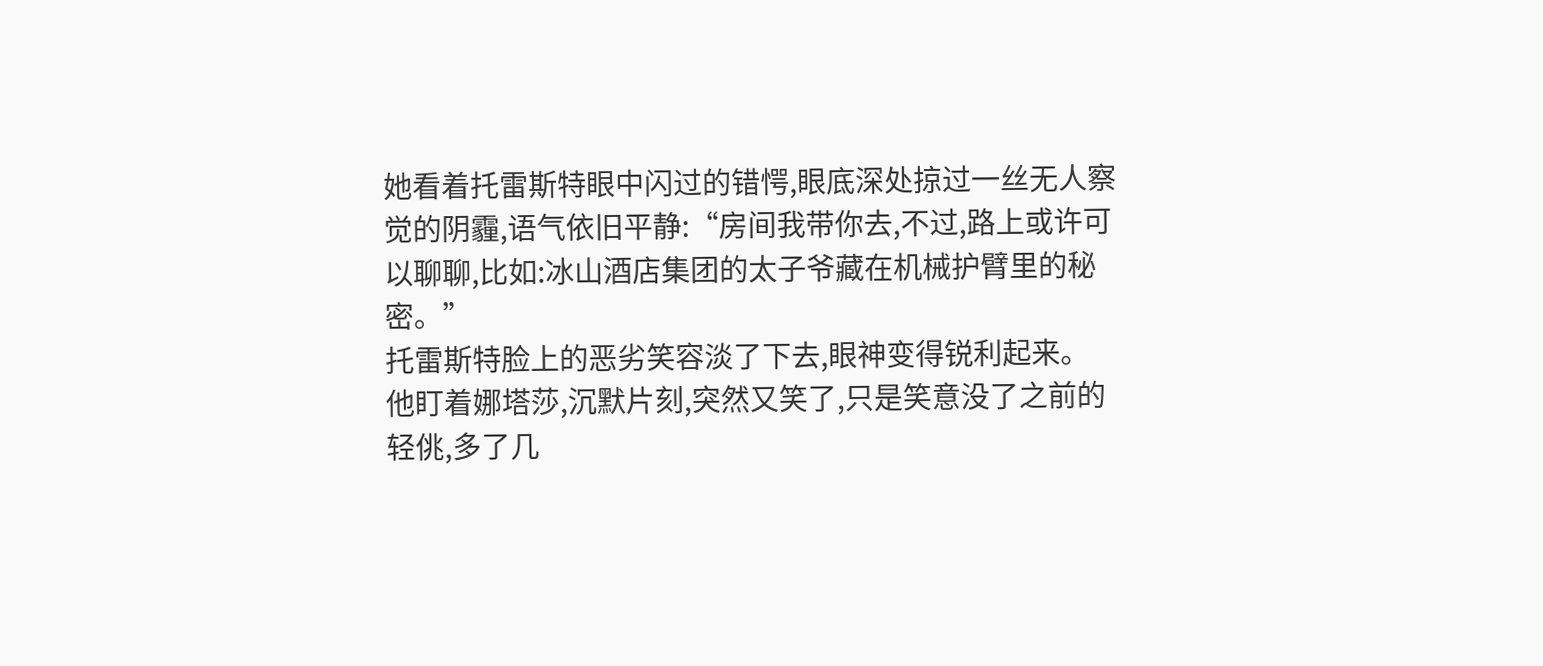她看着托雷斯特眼中闪过的错愕,眼底深处掠过一丝无人察觉的阴霾,语气依旧平静:“房间我带你去,不过,路上或许可以聊聊,比如:冰山酒店集团的太子爷藏在机械护臂里的秘密。”
托雷斯特脸上的恶劣笑容淡了下去,眼神变得锐利起来。
他盯着娜塔莎,沉默片刻,突然又笑了,只是笑意没了之前的轻佻,多了几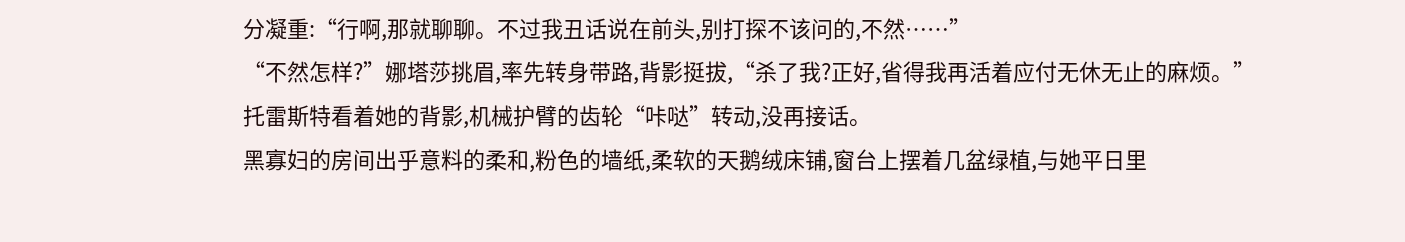分凝重:“行啊,那就聊聊。不过我丑话说在前头,别打探不该问的,不然……”
“不然怎样?”娜塔莎挑眉,率先转身带路,背影挺拔,“杀了我?正好,省得我再活着应付无休无止的麻烦。”
托雷斯特看着她的背影,机械护臂的齿轮“咔哒”转动,没再接话。
黑寡妇的房间出乎意料的柔和,粉色的墙纸,柔软的天鹅绒床铺,窗台上摆着几盆绿植,与她平日里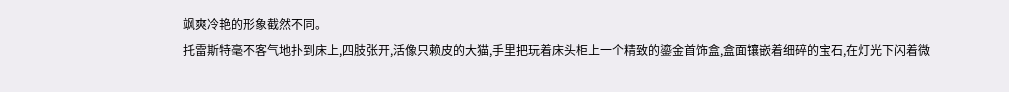飒爽冷艳的形象截然不同。
托雷斯特毫不客气地扑到床上,四肢张开,活像只赖皮的大猫,手里把玩着床头柜上一个精致的鎏金首饰盒,盒面镶嵌着细碎的宝石,在灯光下闪着微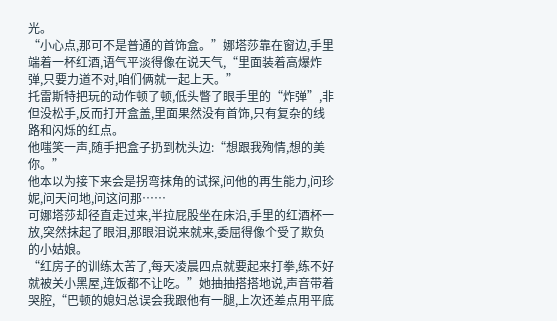光。
“小心点,那可不是普通的首饰盒。”娜塔莎靠在窗边,手里端着一杯红酒,语气平淡得像在说天气,“里面装着高爆炸弹,只要力道不对,咱们俩就一起上天。”
托雷斯特把玩的动作顿了顿,低头瞥了眼手里的“炸弹”,非但没松手,反而打开盒盖,里面果然没有首饰,只有复杂的线路和闪烁的红点。
他嗤笑一声,随手把盒子扔到枕头边:“想跟我殉情,想的美你。”
他本以为接下来会是拐弯抹角的试探,问他的再生能力,问珍妮,问天问地,问这问那……
可娜塔莎却径直走过来,半拉屁股坐在床沿,手里的红酒杯一放,突然抹起了眼泪,那眼泪说来就来,委屈得像个受了欺负的小姑娘。
“红房子的训练太苦了,每天凌晨四点就要起来打拳,练不好就被关小黑屋,连饭都不让吃。”她抽抽搭搭地说,声音带着哭腔,“巴顿的媳妇总误会我跟他有一腿,上次还差点用平底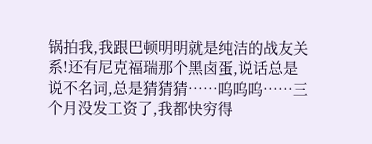锅拍我,我跟巴顿明明就是纯洁的战友关系!还有尼克福瑞那个黑卤蛋,说话总是说不名词,总是猜猜猜……呜呜呜……三个月没发工资了,我都快穷得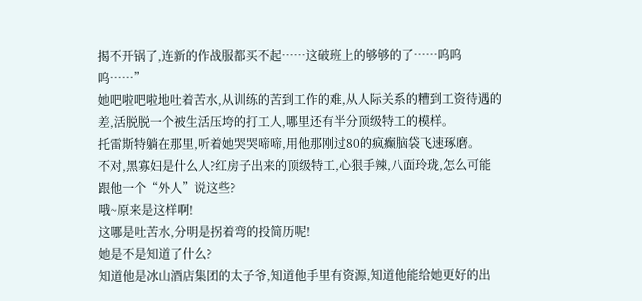揭不开锅了,连新的作战服都买不起……这破班上的够够的了……呜呜呜……”
她吧啦吧啦地吐着苦水,从训练的苦到工作的难,从人际关系的糟到工资待遇的差,活脱脱一个被生活压垮的打工人,哪里还有半分顶级特工的模样。
托雷斯特躺在那里,听着她哭哭啼啼,用他那刚过80的疯癫脑袋飞速琢磨。
不对,黑寡妇是什么人?红房子出来的顶级特工,心狠手辣,八面玲珑,怎么可能跟他一个“外人”说这些?
哦~原来是这样啊!
这哪是吐苦水,分明是拐着弯的投简历呢!
她是不是知道了什么?
知道他是冰山酒店集团的太子爷,知道他手里有资源,知道他能给她更好的出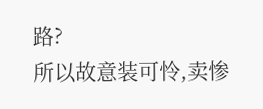路?
所以故意装可怜,卖惨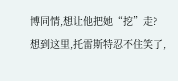博同情,想让他把她“挖”走?
想到这里,托雷斯特忍不住笑了,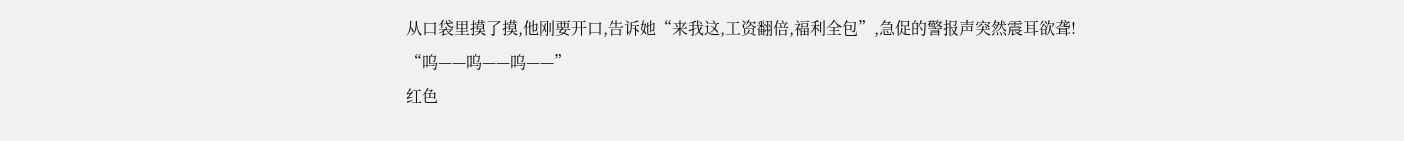从口袋里摸了摸,他刚要开口,告诉她“来我这,工资翻倍,福利全包”,急促的警报声突然震耳欲聋!
“呜——呜——呜——”
红色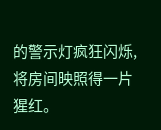的警示灯疯狂闪烁,将房间映照得一片猩红。